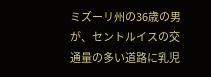ミズーリ州の36歳の男が、セントルイスの交通量の多い道路に乳児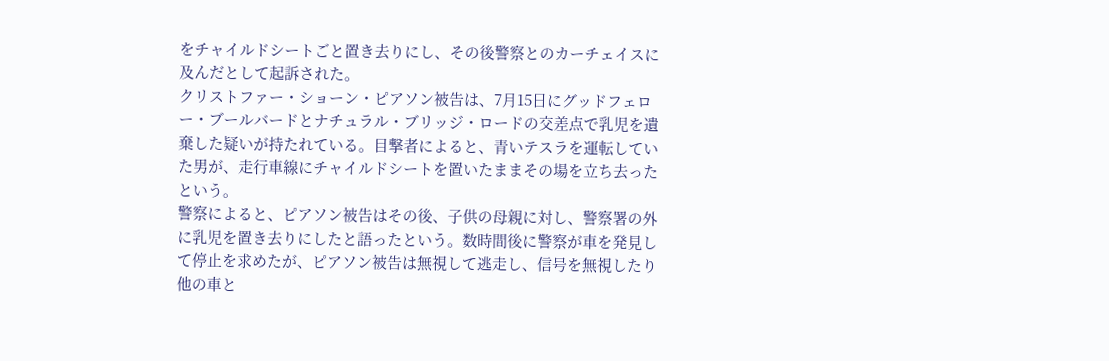をチャイルドシートごと置き去りにし、その後警察とのカーチェイスに及んだとして起訴された。
クリストファー・ショーン・ピアソン被告は、7月15日にグッドフェロー・ブールバードとナチュラル・ブリッジ・ロードの交差点で乳児を遺棄した疑いが持たれている。目撃者によると、青いテスラを運転していた男が、走行車線にチャイルドシートを置いたままその場を立ち去ったという。
警察によると、ピアソン被告はその後、子供の母親に対し、警察署の外に乳児を置き去りにしたと語ったという。数時間後に警察が車を発見して停止を求めたが、ピアソン被告は無視して逃走し、信号を無視したり他の車と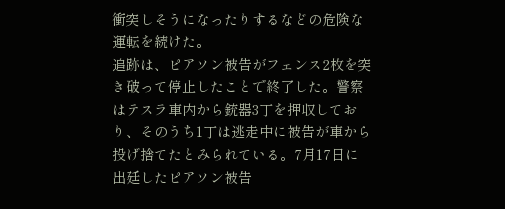衝突しそうになったりするなどの危険な運転を続けた。
追跡は、ピアソン被告がフェンス2枚を突き破って停止したことで終了した。警察はテスラ車内から銃器3丁を押収しており、そのうち1丁は逃走中に被告が車から投げ捨てたとみられている。7月17日に出廷したピアソン被告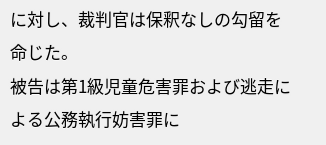に対し、裁判官は保釈なしの勾留を命じた。
被告は第1級児童危害罪および逃走による公務執行妨害罪に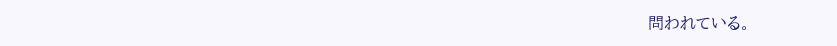問われている。